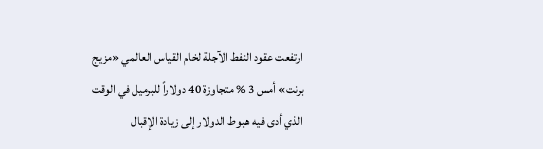ارتفعت عقود النفط الآجلة لخام القياس العالمي «مزيج برنت» أمس 3 % متجاوزة 40 دولاراً للبرميل في الوقت الذي أدى فيه هبوط الدولار إلى زيادة الإقبال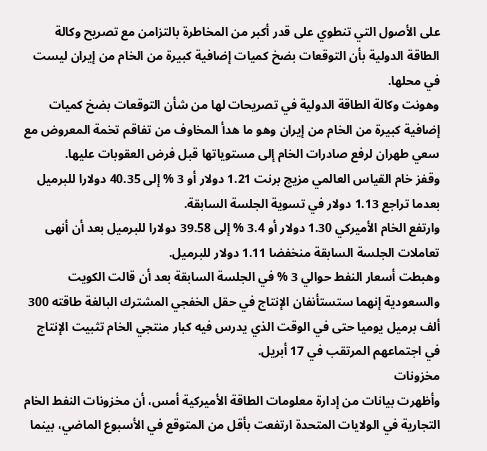على الأصول التي تنطوي على قدر أكبر من المخاطرة بالتزامن مع تصريح وكالة الطاقة الدولية بأن التوقعات بضخ كميات إضافية كبيرة من الخام من إيران ليست في محلها.
وهونت وكالة الطاقة الدولية في تصريحات لها من شأن التوقعات بضخ كميات إضافية كبيرة من الخام من إيران وهو ما هدأ المخاوف من تفاقم تخمة المعروض مع سعي طهران لرفع صادرات الخام إلى مستوياتها قبل فرض العقوبات عليها.
وقفز خام القياس العالمي مزيج برنت 1.21 دولار أو 3 % إلى 40.35 دولارا للبرميل بعدما تراجع 1.13 دولار في تسوية الجلسة السابقة.
وارتفع الخام الأميركي 1.30 دولار أو 3.4 % إلى 39.58 دولارا للبرميل بعد أن أنهى تعاملات الجلسة السابقة منخفضا 1.11 دولار للبرميل.
وهبطت أسعار النفط حوالي 3 % في الجلسة السابقة بعد أن قالت الكويت والسعودية إنهما ستستأنفان الإنتاج في حقل الخفجي المشترك البالغة طاقته 300 ألف برميل يوميا حتى في الوقت الذي يدرس فيه كبار منتجي الخام تثبيت الإنتاج في اجتماعهم المرتقب في 17 أبريل.
مخزونات
وأظهرت بيانات من إدارة معلومات الطاقة الأميركية أمس، أن مخزونات النفط الخام التجارية في الولايات المتحدة ارتفعت بأقل من المتوقع في الأسبوع الماضي، بينما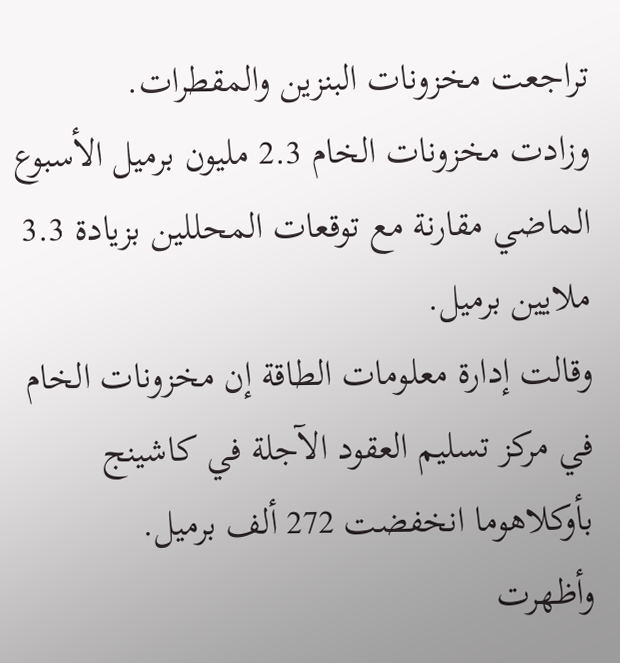تراجعت مخزونات البنزين والمقطرات.
وزادت مخزونات الخام 2.3 مليون برميل الأسبوع الماضي مقارنة مع توقعات المحللين بزيادة 3.3 ملايين برميل.
وقالت إدارة معلومات الطاقة إن مخزونات الخام في مركز تسليم العقود الآجلة في كاشينج بأوكلاهوما انخفضت 272 ألف برميل.
وأظهرت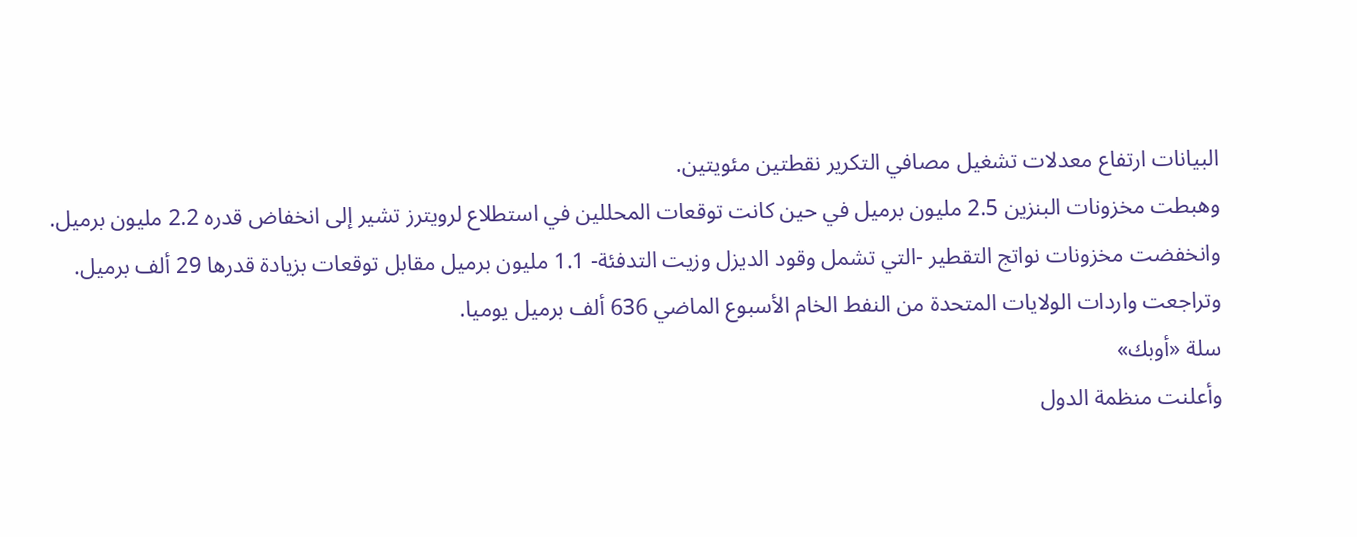البيانات ارتفاع معدلات تشغيل مصافي التكرير نقطتين مئويتين.
وهبطت مخزونات البنزين 2.5 مليون برميل في حين كانت توقعات المحللين في استطلاع لرويترز تشير إلى انخفاض قدره 2.2 مليون برميل.
وانخفضت مخزونات نواتج التقطير -التي تشمل وقود الديزل وزيت التدفئة- 1.1 مليون برميل مقابل توقعات بزيادة قدرها 29 ألف برميل.
وتراجعت واردات الولايات المتحدة من النفط الخام الأسبوع الماضي 636 ألف برميل يوميا.
سلة «أوبك»
وأعلنت منظمة الدول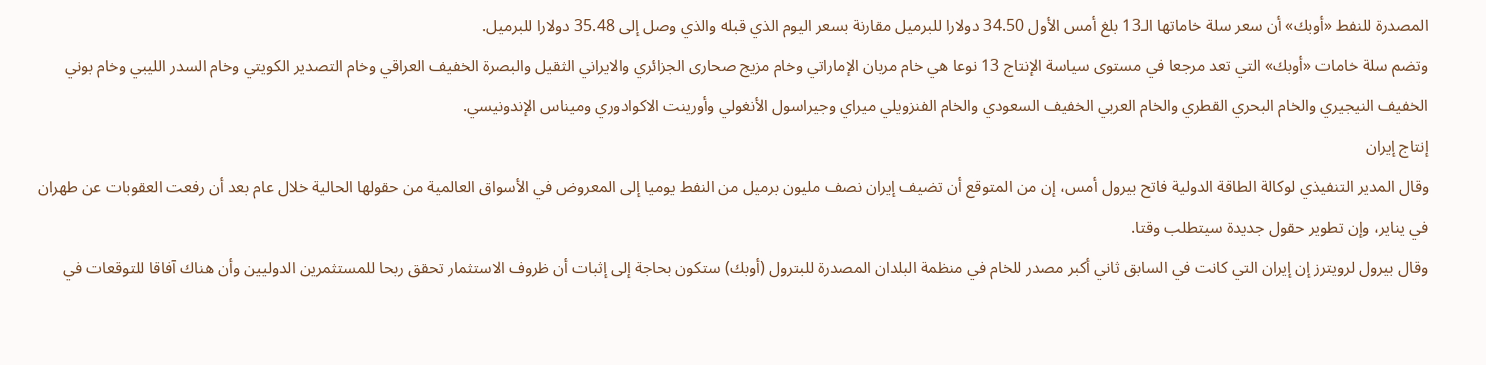المصدرة للنفط «أوبك» أن سعر سلة خاماتها الـ13 بلغ أمس الأول 34.50 دولارا للبرميل مقارنة بسعر اليوم الذي قبله والذي وصل إلى 35.48 دولارا للبرميل.
وتضم سلة خامات «أوبك» التي تعد مرجعا في مستوى سياسة الإنتاج 13 نوعا هي خام مربان الإماراتي وخام مزيج صحارى الجزائري والايراني الثقيل والبصرة الخفيف العراقي وخام التصدير الكويتي وخام السدر الليبي وخام بوني الخفيف النيجيري والخام البحري القطري والخام العربي الخفيف السعودي والخام الفنزويلي ميراي وجيراسول الأنغولي وأورينت الاكوادوري وميناس الإندونيسي.
إنتاج إيران
وقال المدير التنفيذي لوكالة الطاقة الدولية فاتح بيرول أمس، إن من المتوقع أن تضيف إيران نصف مليون برميل من النفط يوميا إلى المعروض في الأسواق العالمية من حقولها الحالية خلال عام بعد أن رفعت العقوبات عن طهران في يناير، وإن تطوير حقول جديدة سيتطلب وقتا.
وقال بيرول لرويترز إن إيران التي كانت في السابق ثاني أكبر مصدر للخام في منظمة البلدان المصدرة للبترول (أوبك) ستكون بحاجة إلى إثبات أن ظروف الاستثمار تحقق ربحا للمستثمرين الدوليين وأن هناك آفاقا للتوقعات في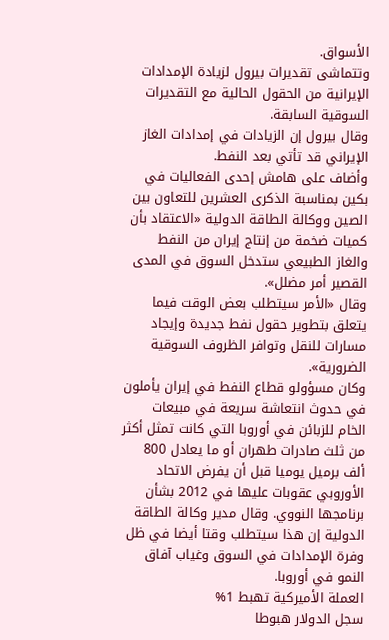الأسواق.
وتتماشى تقديرات بيرول لزيادة الإمدادات الإيرانية من الحقول الحالية مع التقديرات السوقية السابقة.
وقال بيرول إن الزيادات في إمدادات الغاز الإيراني قد تأتي بعد النفط.
وأضاف على هامش إحدى الفعاليات في بكين بمناسبة الذكرى العشرين للتعاون بين الصين ووكالة الطاقة الدولية «الاعتقاد بأن كميات ضخمة من إنتاج إيران من النفط والغاز الطبيعي ستدخل السوق في المدى القصير أمر مضلل».
وقال «الأمر سيتطلب بعض الوقت فيما يتعلق بتطوير حقول نفط جديدة وإيجاد مسارات للنقل وتوافر الظروف السوقية الضرورية».
وكان مسؤولو قطاع النفط في إيران يأملون في حدوث انتعاشة سريعة في مبيعات الخام للزبائن في أوروبا التي كانت تمثل أكثر من ثلث صادرات طهران أو ما يعادل 800 ألف برميل يوميا قبل أن يفرض الاتحاد الأوروبي عقوبات عليها في 2012 بشأن برنامجها النووي. وقال مدير وكالة الطاقة الدولية إن هذا سيتطلب وقتا أيضا في ظل وفرة الإمدادات في السوق وغياب آفاق النمو في أوروبا.
العملة الأميركية تهبط 1%
سجل الدولار هبوطا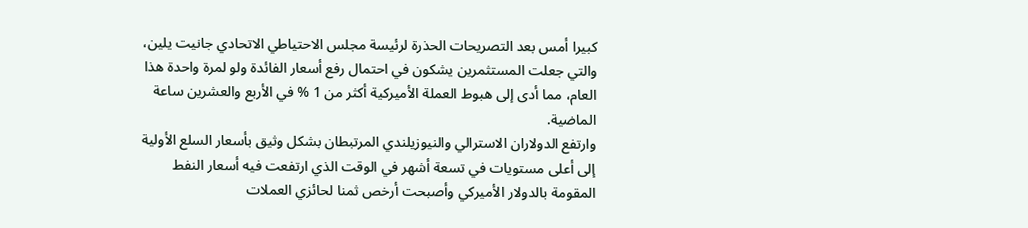كبيرا أمس بعد التصريحات الحذرة لرئيسة مجلس الاحتياطي الاتحادي جانيت يلين، والتي جعلت المستثمرين يشكون في احتمال رفع أسعار الفائدة ولو لمرة واحدة هذا العام، مما أدى إلى هبوط العملة الأميركية أكثر من 1 % في الأربع والعشرين ساعة الماضية.
وارتفع الدولاران الاسترالي والنيوزيلندي المرتبطان بشكل وثيق بأسعار السلع الأولية إلى أعلى مستويات في تسعة أشهر في الوقت الذي ارتفعت فيه أسعار النفط المقومة بالدولار الأميركي وأصبحت أرخص ثمنا لحائزي العملات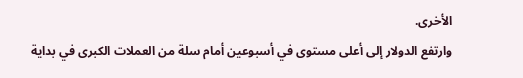الأخرى.
وارتفع الدولار إلى أعلى مستوى في أسبوعين أمام سلة من العملات الكبرى في بداية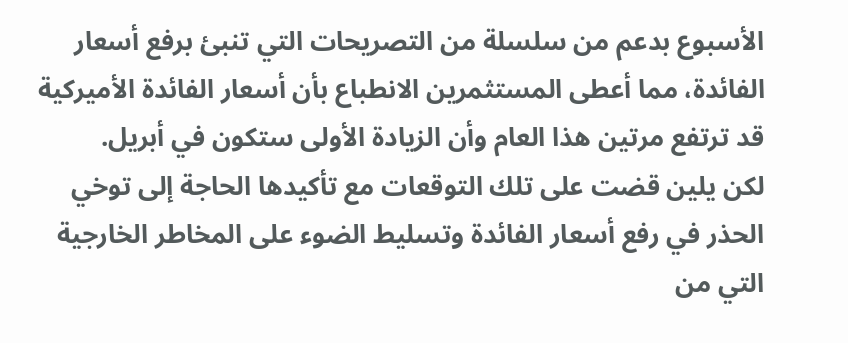الأسبوع بدعم من سلسلة من التصريحات التي تنبئ برفع أسعار الفائدة، مما أعطى المستثمرين الانطباع بأن أسعار الفائدة الأميركية قد ترتفع مرتين هذا العام وأن الزيادة الأولى ستكون في أبريل.
لكن يلين قضت على تلك التوقعات مع تأكيدها الحاجة إلى توخي الحذر في رفع أسعار الفائدة وتسليط الضوء على المخاطر الخارجية التي من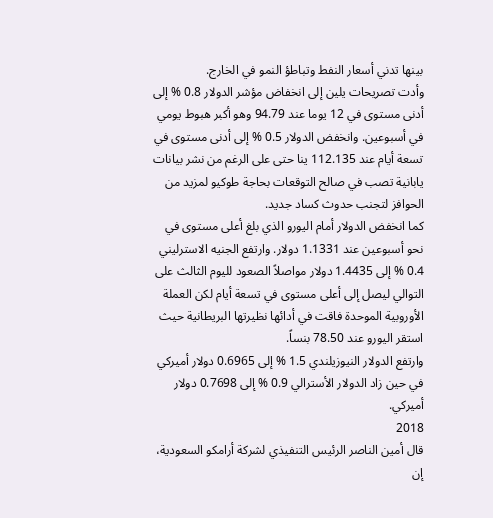بينها تدني أسعار النفط وتباطؤ النمو في الخارج.
وأدت تصريحات يلين إلى انخفاض مؤشر الدولار 0.8 % إلى أدنى مستوى في 12 يوما عند 94.79 وهو أكبر هبوط يومي في أسبوعين. وانخفض الدولار 0.5 % إلى أدنى مستوى في تسعة أيام عند 112.135 ينا حتى على الرغم من نشر بيانات يابانية تصب في صالح التوقعات بحاجة طوكيو لمزيد من الحوافز لتجنب حدوث كساد جديد.
كما انخفض الدولار أمام اليورو الذي بلغ أعلى مستوى في نحو أسبوعين عند 1.1331 دولار. وارتفع الجنيه الاسترليني 0.4 % إلى 1.4435 دولار مواصلاً الصعود لليوم الثالث على التوالي ليصل إلى أعلى مستوى في تسعة أيام لكن العملة الأوروبية الموحدة فاقت في أدائها نظيرتها البريطانية حيث استقر اليورو عند 78.50 بنساً.
وارتفع الدولار النيوزيلندي 1.5 % إلى 0.6965 دولار أميركي في حين زاد الدولار الأسترالي 0.9 % إلى 0.7698 دولار أميركي.
2018
قال أمين الناصر الرئيس التنفيذي لشركة أرامكو السعودية، إن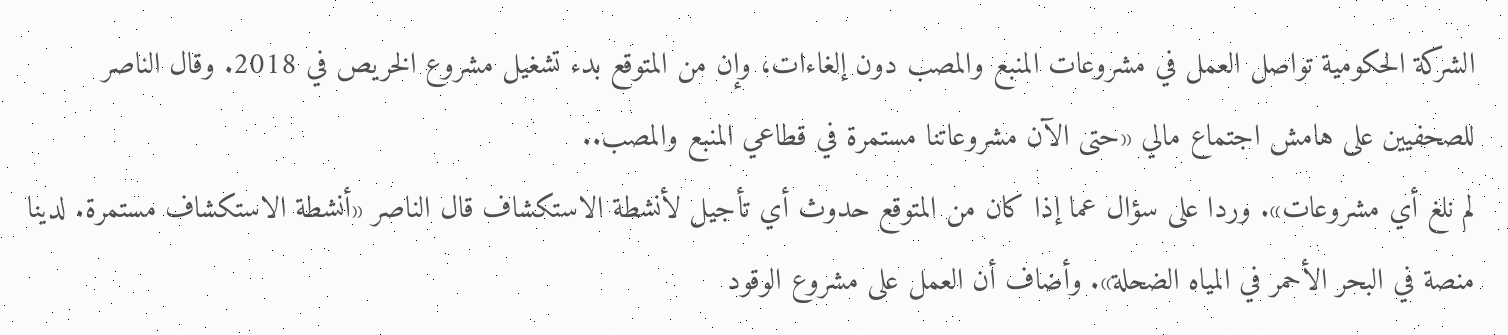الشركة الحكومية تواصل العمل في مشروعات المنبع والمصب دون إلغاءات، وإن من المتوقع بدء تشغيل مشروع الخريص في 2018. وقال الناصر للصحفيين على هامش اجتماع مالي «حتى الآن مشروعاتنا مستمرة في قطاعي المنبع والمصب..
لم نلغ أي مشروعات». وردا على سؤال عما إذا كان من المتوقع حدوث أي تأجيل لأنشطة الاستكشاف قال الناصر «أنشطة الاستكشاف مستمرة. لدينا منصة في البحر الأحمر في المياه الضحلة». وأضاف أن العمل على مشروع الوقود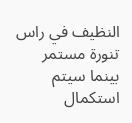النظيف في راس تنورة مستمر بينما سيتم استكمال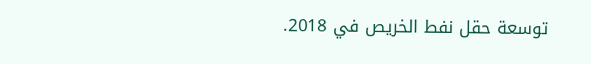توسعة حقل نفط الخريص في 2018.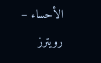الأحساء – رويترز